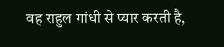वह राहुल गांधी से प्यार करती है,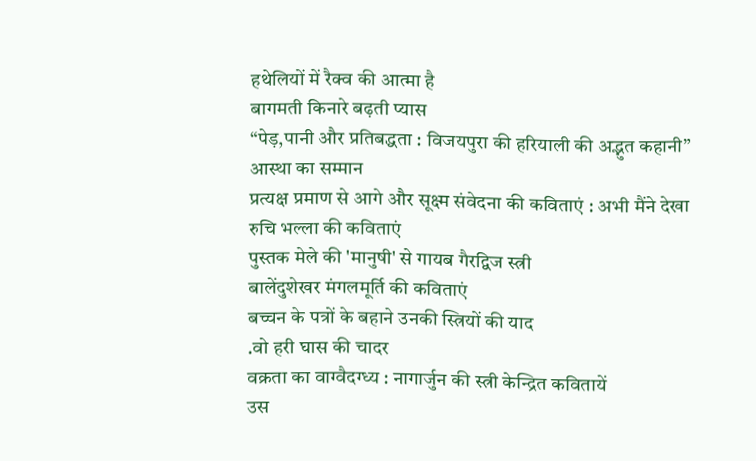हथेलियों में रैक्व की आत्मा है
बागमती किनारे बढ़ती प्यास
“पेड़,पानी और प्रतिबद्धता : विजयपुरा की हरियाली की अद्भुत कहानी”
आस्था का सम्मान
प्रत्यक्ष प्रमाण से आगे और सूक्ष्म संवेदना की कविताएं : अभी मैंने देखा
रुचि भल्ला की कविताएं
पुस्तक मेले की 'मानुषी' से गायब गैरद्विज स्त्री
बालेंदुशेखर मंगलमूर्ति की कविताएं
बच्चन के पत्रों के बहाने उनकी स्त्रियों की याद
.वो हरी घास की चादर
वक्रता का वाग्वैदग्ध्य : नागार्जुन की स्त्री केन्द्रित कवितायें
उस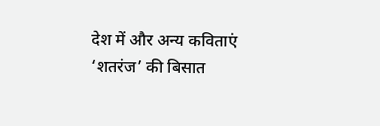देश में और अन्य कविताएं
‘शतरंज’ की बिसात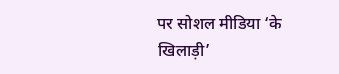पर सोशल मीडिया ‘के खिलाड़ी’